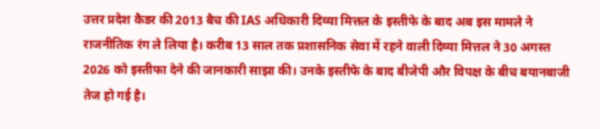उत्तर प्रदेश कैडर की 2013 बैच की IAS अधिकारी दिव्या मित्तल के इस्तीफे के बाद अब इस मामले ने राजनीतिक रंग ले लिया है। करीब 13 साल तक प्रशासनिक सेवा में रहने वाली दिव्या मित्तल ने 30 अगस्त 2026 को इस्तीफा देने की जानकारी साझा की। उनके इस्तीफे के बाद बीजेपी और विपक्ष के बीच बयानबाजी तेज हो गई है।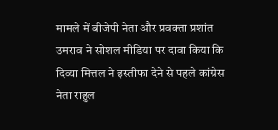मामले में बीजेपी नेता और प्रवक्ता प्रशांत उमराव ने सोशल मीडिया पर दावा किया कि दिव्या मित्तल ने इस्तीफा देने से पहले कांग्रेस नेता राहुल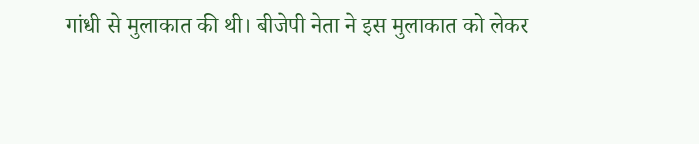गांधी से मुलाकात की थी। बीजेपी नेता ने इस मुलाकात को लेकर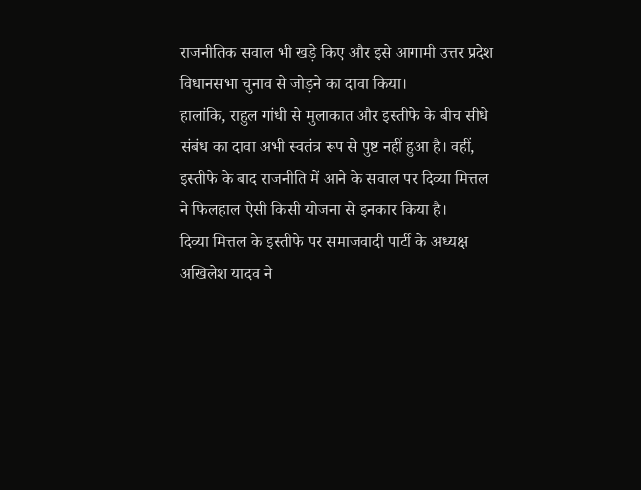राजनीतिक सवाल भी खड़े किए और इसे आगामी उत्तर प्रदेश विधानसभा चुनाव से जोड़ने का दावा किया।
हालांकि, राहुल गांधी से मुलाकात और इस्तीफे के बीच सीधे संबंध का दावा अभी स्वतंत्र रूप से पुष्ट नहीं हुआ है। वहीं, इस्तीफे के बाद राजनीति में आने के सवाल पर दिव्या मित्तल ने फिलहाल ऐसी किसी योजना से इनकार किया है।
दिव्या मित्तल के इस्तीफे पर समाजवादी पार्टी के अध्यक्ष अखिलेश यादव ने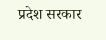प्रदेश सरकार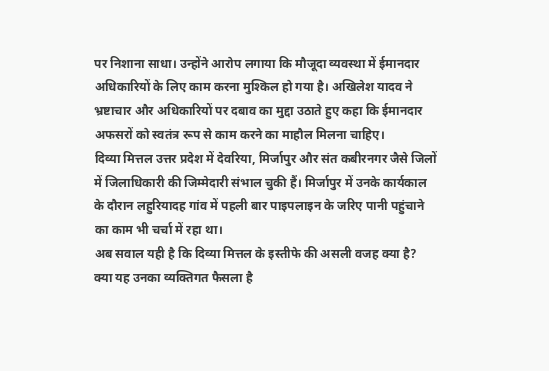पर निशाना साधा। उन्होंने आरोप लगाया कि मौजूदा व्यवस्था में ईमानदार अधिकारियों के लिए काम करना मुश्किल हो गया है। अखिलेश यादव ने भ्रष्टाचार और अधिकारियों पर दबाव का मुद्दा उठाते हुए कहा कि ईमानदार अफसरों को स्वतंत्र रूप से काम करने का माहौल मिलना चाहिए।
दिव्या मित्तल उत्तर प्रदेश में देवरिया, मिर्जापुर और संत कबीरनगर जैसे जिलों में जिलाधिकारी की जिम्मेदारी संभाल चुकी हैं। मिर्जापुर में उनके कार्यकाल के दौरान लहुरियादह गांव में पहली बार पाइपलाइन के जरिए पानी पहुंचाने का काम भी चर्चा में रहा था।
अब सवाल यही है कि दिव्या मित्तल के इस्तीफे की असली वजह क्या है? क्या यह उनका व्यक्तिगत फैसला है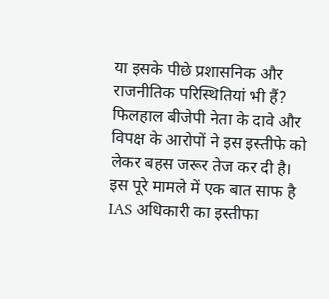या इसके पीछे प्रशासनिक और राजनीतिक परिस्थितियां भी हैं? फिलहाल बीजेपी नेता के दावे और विपक्ष के आरोपों ने इस इस्तीफे को लेकर बहस जरूर तेज कर दी है।
इस पूरे मामले में एक बात साफ है IAS अधिकारी का इस्तीफा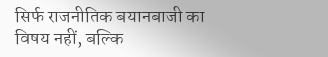सिर्फ राजनीतिक बयानबाजी का विषय नहीं, बल्कि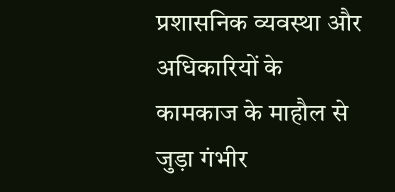प्रशासनिक व्यवस्था और अधिकारियों के कामकाज के माहौल से जुड़ा गंभीर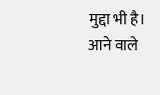मुद्दा भी है। आने वाले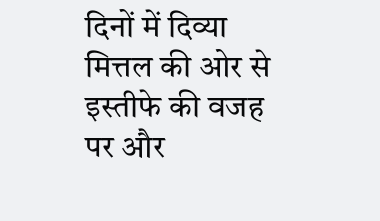दिनों में दिव्या मित्तल की ओर से इस्तीफे की वजह पर और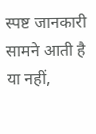स्पष्ट जानकारी सामने आती है या नहीं,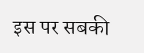इस पर सबकी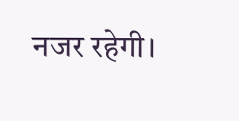नजर रहेगी।